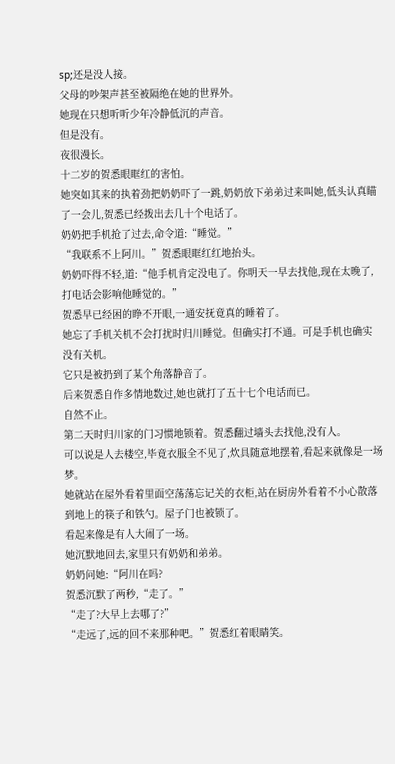sp;还是没人接。
父母的吵架声甚至被隔绝在她的世界外。
她现在只想听听少年冷静低沉的声音。
但是没有。
夜很漫长。
十二岁的贺悉眼眶红的害怕。
她突如其来的执着劲把奶奶吓了一跳,奶奶放下弟弟过来叫她,低头认真瞄了一会儿,贺悉已经拨出去几十个电话了。
奶奶把手机抢了过去,命令道:“睡觉。”
“我联系不上阿川。”贺悉眼眶红红地抬头。
奶奶吓得不轻,道:“他手机肯定没电了。你明天一早去找他,现在太晚了,打电话会影响他睡觉的。”
贺悉早已经困的睁不开眼,一通安抚竟真的睡着了。
她忘了手机关机不会打扰时归川睡觉。但确实打不通。可是手机也确实没有关机。
它只是被扔到了某个角落静音了。
后来贺悉自作多情地数过,她也就打了五十七个电话而已。
自然不止。
第二天时归川家的门习惯地锁着。贺悉翻过墙头去找他,没有人。
可以说是人去楼空,毕竟衣服全不见了,炊具随意地摆着,看起来就像是一场梦。
她就站在屋外看着里面空荡荡忘记关的衣柜,站在厨房外看着不小心散落到地上的筷子和铁勺。屋子门也被锁了。
看起来像是有人大闹了一场。
她沉默地回去,家里只有奶奶和弟弟。
奶奶问她:“阿川在吗?
贺悉沉默了两秒,“走了。”
“走了?大早上去哪了?”
“走远了,远的回不来那种吧。”贺悉红着眼睛笑。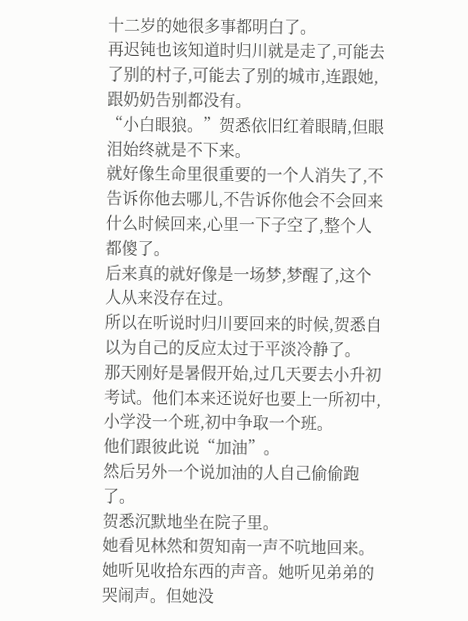十二岁的她很多事都明白了。
再迟钝也该知道时归川就是走了,可能去了别的村子,可能去了别的城市,连跟她,跟奶奶告别都没有。
“小白眼狼。”贺悉依旧红着眼睛,但眼泪始终就是不下来。
就好像生命里很重要的一个人消失了,不告诉你他去哪儿,不告诉你他会不会回来什么时候回来,心里一下子空了,整个人都傻了。
后来真的就好像是一场梦,梦醒了,这个人从来没存在过。
所以在听说时归川要回来的时候,贺悉自以为自己的反应太过于平淡冷静了。
那天刚好是暑假开始,过几天要去小升初考试。他们本来还说好也要上一所初中,小学没一个班,初中争取一个班。
他们跟彼此说“加油”。
然后另外一个说加油的人自己偷偷跑了。
贺悉沉默地坐在院子里。
她看见林然和贺知南一声不吭地回来。她听见收拾东西的声音。她听见弟弟的哭闹声。但她没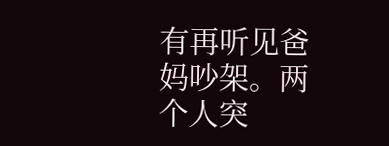有再听见爸妈吵架。两个人突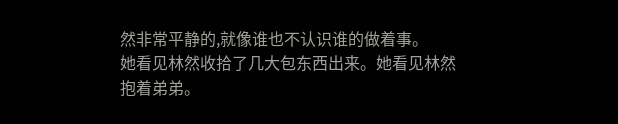然非常平静的,就像谁也不认识谁的做着事。
她看见林然收拾了几大包东西出来。她看见林然抱着弟弟。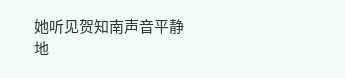她听见贺知南声音平静地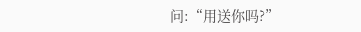问:“用送你吗?”